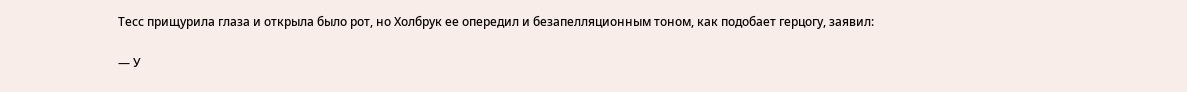Тесс прищурила глаза и открыла было рот, но Холбрук ее опередил и безапелляционным тоном, как подобает герцогу, заявил:

— У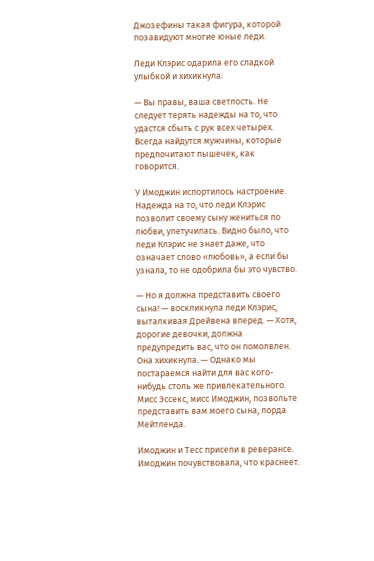Джозефины такая фигура, которой позавидуют многие юные леди.

Леди Клэрис одарила его сладкой улыбкой и хихикнула:

— Вы правы, ваша светлость. Не следует терять надежды на то, что удастся сбыть с рук всех четырех. Всегда найдутся мужчины, которые предпочитают пышечек, как говорится.

У Имоджин испортилось настроение. Надежда на то, что леди Клэрис позволит своему сыну жениться по любви, улетучилась. Видно было, что леди Клэрис не знает даже, что означает слово «любовь», а если бы узнала, то не одобрила бы это чувство.

— Но я должна представить своего сына! — воскликнула леди Клэрис, выталкивая Дрейвена вперед. — Хотя, дорогие девочки, должна предупредить вас, что он помолвлен. Она хихикнула. — Однако мы постараемся найти для вас кого-нибудь столь же привлекательного. Мисс Эссекс, мисс Имоджин, позвольте представить вам моего сына, лорда Мейтленда.

Имоджин и Тесс присели в реверансе. Имоджин почувствовала, что краснеет.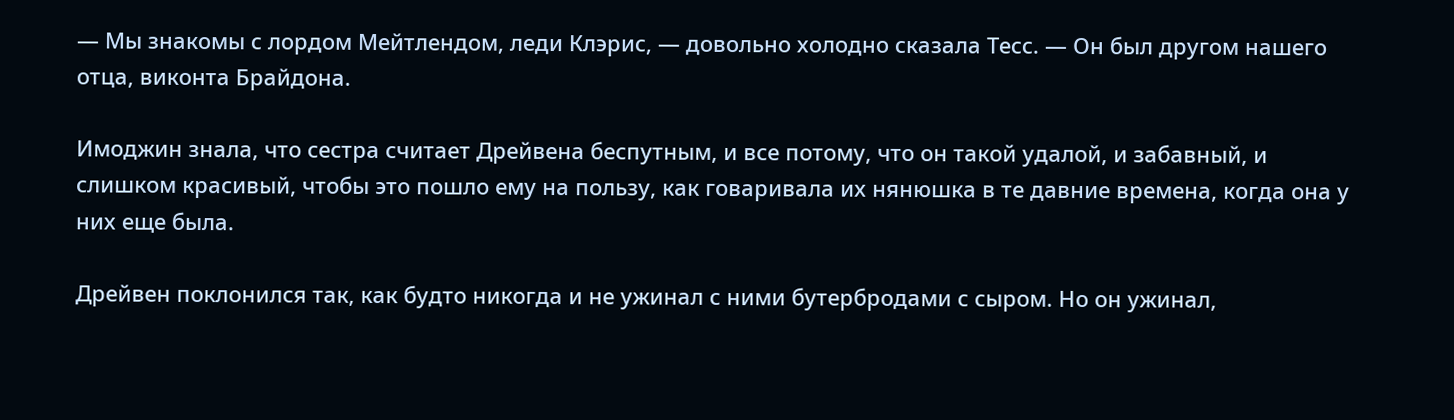— Мы знакомы с лордом Мейтлендом, леди Клэрис, — довольно холодно сказала Тесс. — Он был другом нашего отца, виконта Брайдона.

Имоджин знала, что сестра считает Дрейвена беспутным, и все потому, что он такой удалой, и забавный, и слишком красивый, чтобы это пошло ему на пользу, как говаривала их нянюшка в те давние времена, когда она у них еще была.

Дрейвен поклонился так, как будто никогда и не ужинал с ними бутербродами с сыром. Но он ужинал,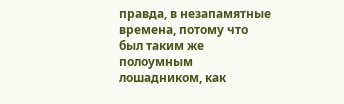правда, в незапамятные времена, потому что был таким же полоумным лошадником, как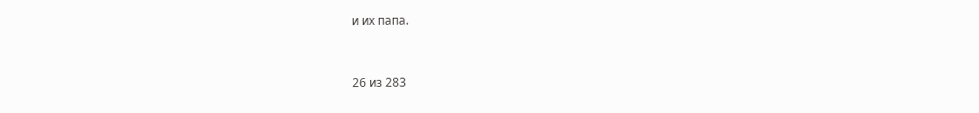и их папа.



26 из 283